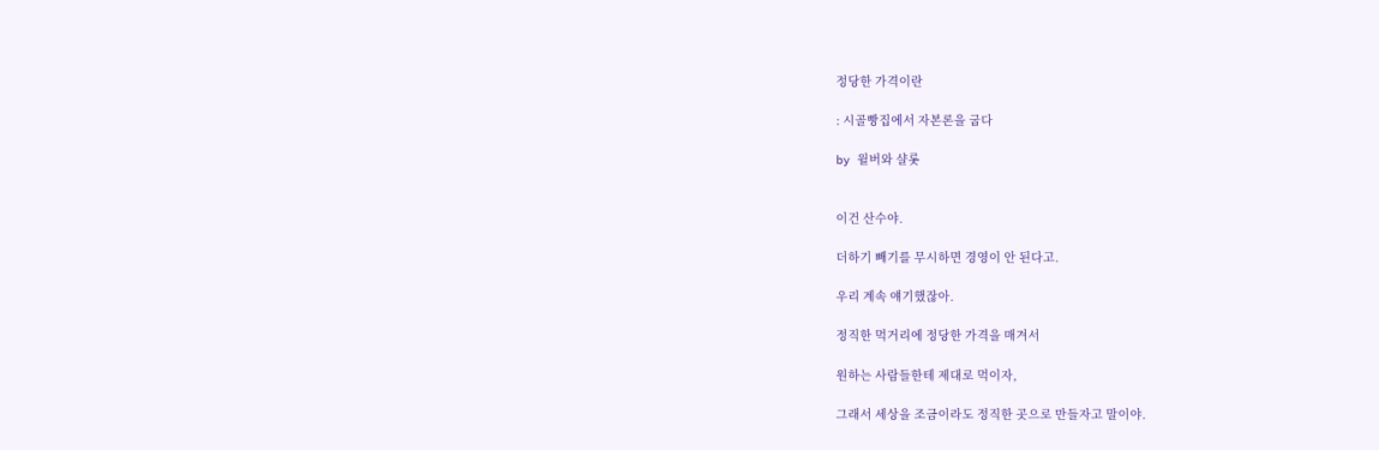정당한 가격이란

: 시골빵집에서 자본론을 굽다

by 윌버와 샬롯


이건 산수야.

더하기 빼기를 무시하면 경영이 안 된다고.

우리 계속 얘기했잖아.

정직한 먹거리에 정당한 가격을 매겨서

원하는 사람들한테 제대로 먹이자,

그래서 세상을 조금이라도 정직한 곳으로 만들자고 말이야.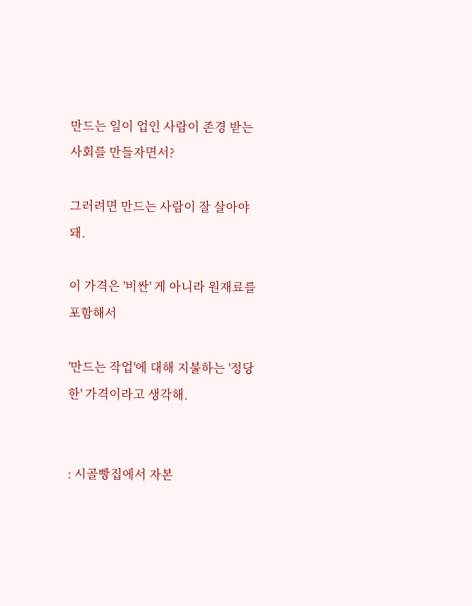만드는 일이 업인 사람이 존경 받는 사회를 만들자면서?

그러려면 만드는 사람이 잘 살아야 돼.

이 가격은 '비싼' 게 아니라 원재료를 포함해서

'만드는 작업'에 대해 지불하는 '정당한' 가격이라고 생각해.


: 시골빵집에서 자본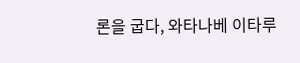론을 굽다, 와타나베 이타루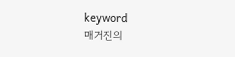keyword
매거진의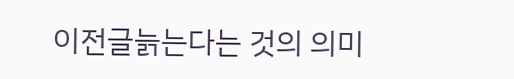이전글늙는다는 것의 의미